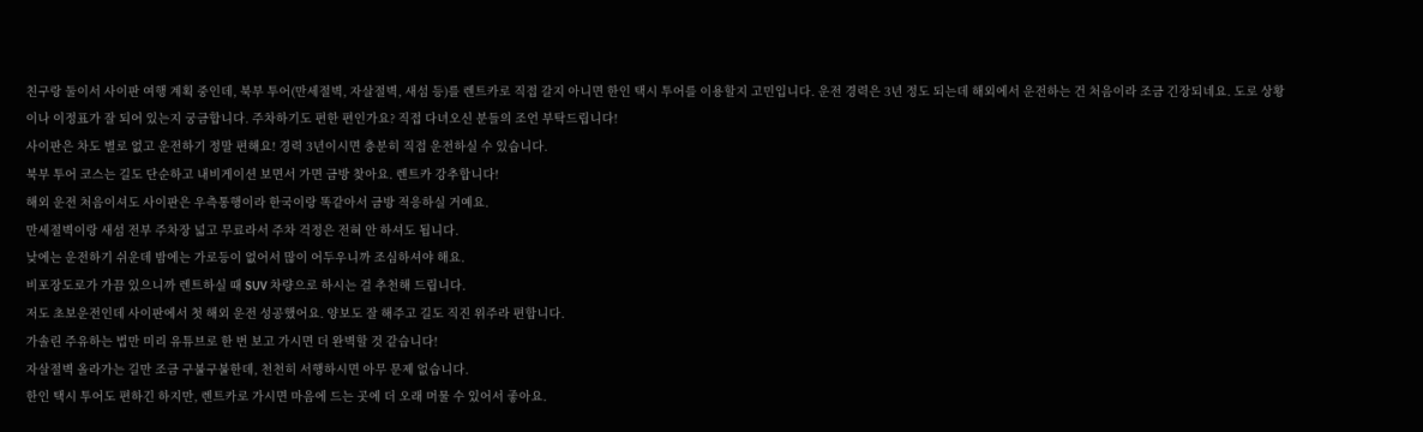친구랑 둘이서 사이판 여행 계획 중인데, 북부 투어(만세절벽, 자살절벽, 새섬 등)를 렌트카로 직접 갈지 아니면 한인 택시 투어를 이용할지 고민입니다. 운전 경력은 3년 정도 되는데 해외에서 운전하는 건 처음이라 조금 긴장되네요. 도로 상황이나 이정표가 잘 되어 있는지 궁금합니다. 주차하기도 편한 편인가요? 직접 다녀오신 분들의 조언 부탁드립니다!
사이판은 차도 별로 없고 운전하기 정말 편해요! 경력 3년이시면 충분히 직접 운전하실 수 있습니다.
북부 투어 코스는 길도 단순하고 내비게이션 보면서 가면 금방 찾아요. 렌트카 강추합니다!
해외 운전 처음이셔도 사이판은 우측통행이라 한국이랑 똑같아서 금방 적응하실 거예요.
만세절벽이랑 새섬 전부 주차장 넓고 무료라서 주차 걱정은 전혀 안 하셔도 됩니다.
낮에는 운전하기 쉬운데 밤에는 가로등이 없어서 많이 어두우니까 조심하셔야 해요.
비포장도로가 가끔 있으니까 렌트하실 때 SUV 차량으로 하시는 걸 추천해 드립니다.
저도 초보운전인데 사이판에서 첫 해외 운전 성공했어요. 양보도 잘 해주고 길도 직진 위주라 편합니다.
가솔린 주유하는 법만 미리 유튜브로 한 번 보고 가시면 더 완벽할 것 같습니다!
자살절벽 올라가는 길만 조금 구불구불한데, 천천히 서행하시면 아무 문제 없습니다.
한인 택시 투어도 편하긴 하지만, 렌트카로 가시면 마음에 드는 곳에 더 오래 머물 수 있어서 좋아요.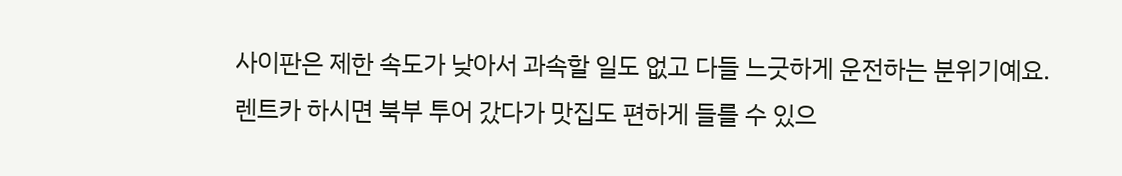사이판은 제한 속도가 낮아서 과속할 일도 없고 다들 느긋하게 운전하는 분위기예요.
렌트카 하시면 북부 투어 갔다가 맛집도 편하게 들를 수 있으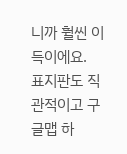니까 훨씬 이득이에요.
표지판도 직관적이고 구글맵 하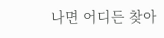나면 어디든 찾아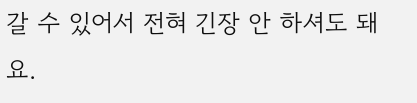갈 수 있어서 전혀 긴장 안 하셔도 돼요.